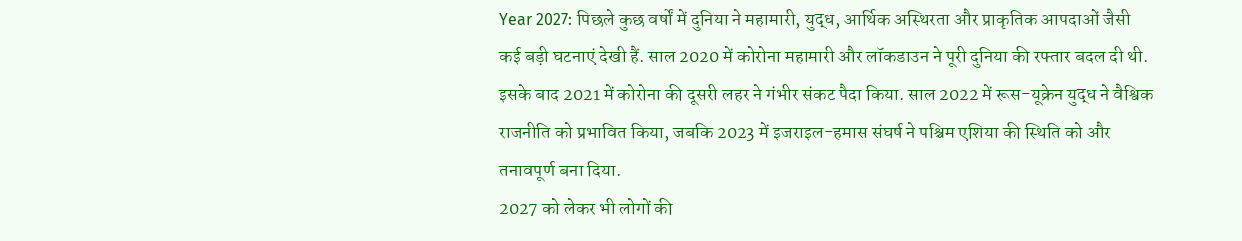Year 2027: पिछले कुछ वर्षों में दुनिया ने महामारी, युद्ध, आर्थिक अस्थिरता और प्राकृतिक आपदाओं जैसी कई बड़ी घटनाएं देखी हैं. साल 2020 में कोरोना महामारी और लॉकडाउन ने पूरी दुनिया की रफ्तार बदल दी थी. इसके बाद 2021 में कोरोना की दूसरी लहर ने गंभीर संकट पैदा किया. साल 2022 में रूस-यूक्रेन युद्ध ने वैश्विक राजनीति को प्रभावित किया, जबकि 2023 में इजराइल-हमास संघर्ष ने पश्चिम एशिया की स्थिति को और तनावपूर्ण बना दिया.
2027 को लेकर भी लोगों की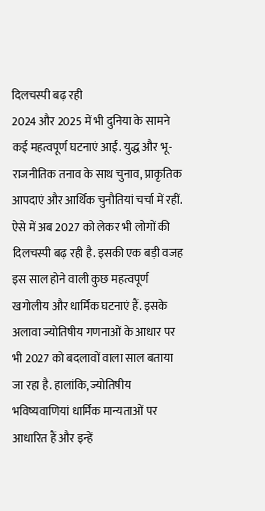दिलचस्पी बढ़ रही
2024 और 2025 में भी दुनिया के सामने कई महत्वपूर्ण घटनाएं आईं. युद्ध और भू-राजनीतिक तनाव के साथ चुनाव, प्राकृतिक आपदाएं और आर्थिक चुनौतियां चर्चा में रहीं. ऐसे में अब 2027 को लेकर भी लोगों की दिलचस्पी बढ़ रही है. इसकी एक बड़ी वजह इस साल होने वाली कुछ महत्वपूर्ण खगोलीय और धार्मिक घटनाएं हैं. इसके अलावा ज्योतिषीय गणनाओं के आधार पर भी 2027 को बदलावों वाला साल बताया जा रहा है. हालांकि, ज्योतिषीय भविष्यवाणियां धार्मिक मान्यताओं पर आधारित हैं और इन्हें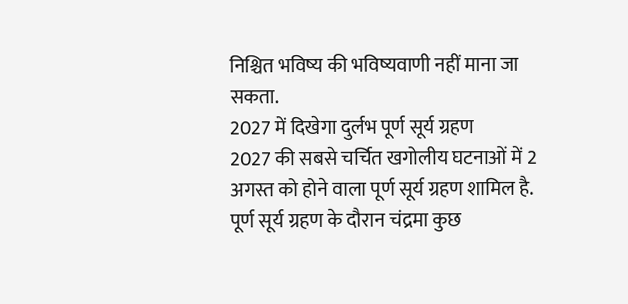निश्चित भविष्य की भविष्यवाणी नहीं माना जा सकता.
2027 में दिखेगा दुर्लभ पूर्ण सूर्य ग्रहण
2027 की सबसे चर्चित खगोलीय घटनाओं में 2 अगस्त को होने वाला पूर्ण सूर्य ग्रहण शामिल है. पूर्ण सूर्य ग्रहण के दौरान चंद्रमा कुछ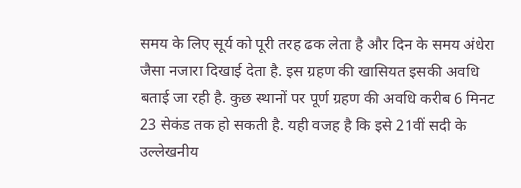समय के लिए सूर्य को पूरी तरह ढक लेता है और दिन के समय अंधेरा जैसा नजारा दिखाई देता है. इस ग्रहण की खासियत इसकी अवधि बताई जा रही है. कुछ स्थानों पर पूर्ण ग्रहण की अवधि करीब 6 मिनट 23 सेकंड तक हो सकती है. यही वजह है कि इसे 21वीं सदी के उल्लेखनीय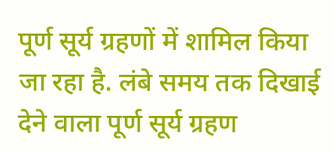पूर्ण सूर्य ग्रहणों में शामिल किया जा रहा है. लंबे समय तक दिखाई देने वाला पूर्ण सूर्य ग्रहण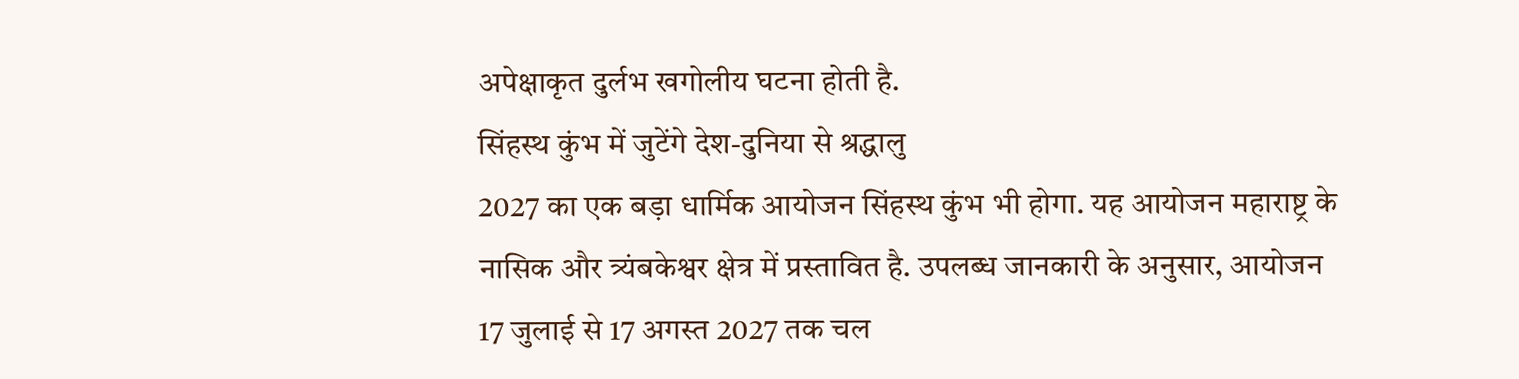अपेक्षाकृत दुर्लभ खगोलीय घटना होती है.
सिंहस्थ कुंभ में जुटेंगे देश-दुनिया से श्रद्धालु
2027 का एक बड़ा धार्मिक आयोजन सिंहस्थ कुंभ भी होगा. यह आयोजन महाराष्ट्र के नासिक और त्र्यंबकेश्वर क्षेत्र में प्रस्तावित है. उपलब्ध जानकारी के अनुसार, आयोजन 17 जुलाई से 17 अगस्त 2027 तक चल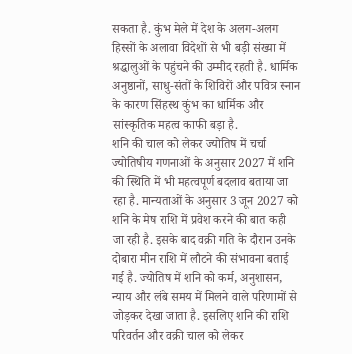सकता है. कुंभ मेले में देश के अलग-अलग हिस्सों के अलावा विदेशों से भी बड़ी संख्या में श्रद्धालुओं के पहुंचने की उम्मीद रहती है. धार्मिक अनुष्ठानों, साधु-संतों के शिविरों और पवित्र स्नान के कारण सिंहस्थ कुंभ का धार्मिक और सांस्कृतिक महत्व काफी बड़ा है.
शनि की चाल को लेकर ज्योतिष में चर्चा
ज्योतिषीय गणनाओं के अनुसार 2027 में शनि की स्थिति में भी महत्वपूर्ण बदलाव बताया जा रहा है. मान्यताओं के अनुसार 3 जून 2027 को शनि के मेष राशि में प्रवेश करने की बात कही जा रही है. इसके बाद वक्री गति के दौरान उनके दोबारा मीन राशि में लौटने की संभावना बताई गई है. ज्योतिष में शनि को कर्म, अनुशासन, न्याय और लंबे समय में मिलने वाले परिणामों से जोड़कर देखा जाता है. इसलिए शनि की राशि परिवर्तन और वक्री चाल को लेकर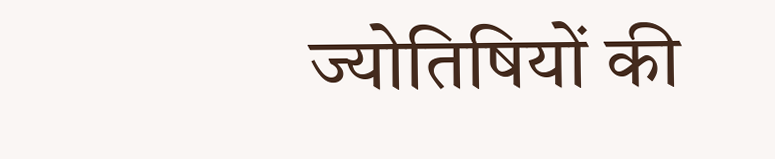ज्योतिषियों की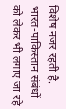विशेष नजर रहती है.
भारत-पाकिस्तान संबंधों को लेकर भी लगाए जा रहे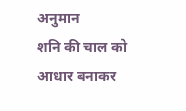अनुमान
शनि की चाल को आधार बनाकर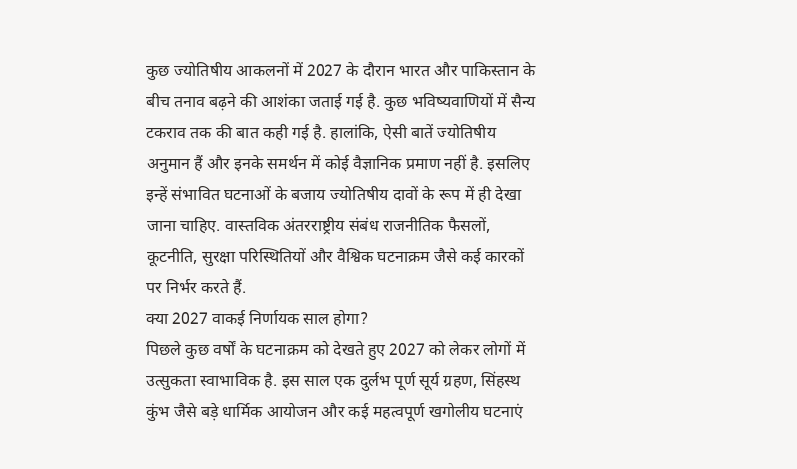कुछ ज्योतिषीय आकलनों में 2027 के दौरान भारत और पाकिस्तान के बीच तनाव बढ़ने की आशंका जताई गई है. कुछ भविष्यवाणियों में सैन्य टकराव तक की बात कही गई है. हालांकि, ऐसी बातें ज्योतिषीय अनुमान हैं और इनके समर्थन में कोई वैज्ञानिक प्रमाण नहीं है. इसलिए इन्हें संभावित घटनाओं के बजाय ज्योतिषीय दावों के रूप में ही देखा जाना चाहिए. वास्तविक अंतरराष्ट्रीय संबंध राजनीतिक फैसलों, कूटनीति, सुरक्षा परिस्थितियों और वैश्विक घटनाक्रम जैसे कई कारकों पर निर्भर करते हैं.
क्या 2027 वाकई निर्णायक साल होगा?
पिछले कुछ वर्षों के घटनाक्रम को देखते हुए 2027 को लेकर लोगों में उत्सुकता स्वाभाविक है. इस साल एक दुर्लभ पूर्ण सूर्य ग्रहण, सिंहस्थ कुंभ जैसे बड़े धार्मिक आयोजन और कई महत्वपूर्ण खगोलीय घटनाएं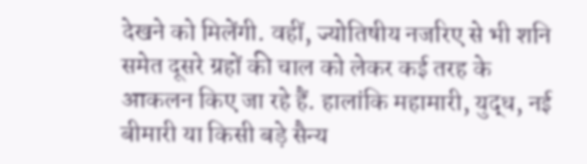देखने को मिलेंगी. वहीं, ज्योतिषीय नजरिए से भी शनि समेत दूसरे ग्रहों की चाल को लेकर कई तरह के आकलन किए जा रहे हैं. हालांकि महामारी, युद्ध, नई बीमारी या किसी बड़े सैन्य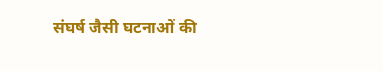संघर्ष जैसी घटनाओं की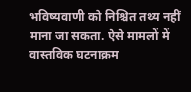भविष्यवाणी को निश्चित तथ्य नहीं माना जा सकता. ऐसे मामलों में वास्तविक घटनाक्रम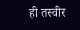ही तस्वीर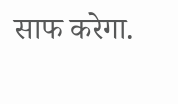साफ करेगा.